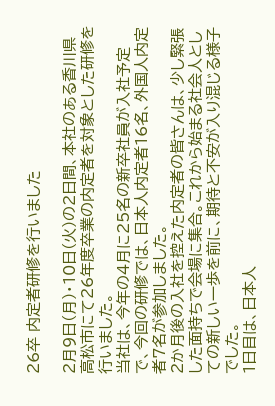26卒 内定者研修を行いました

2月9日(月)・10日(火)の2日間、本社のある香川県高松市にて26年度卒業の内定者を対象とした研修を行いました。
当社は、今年の4月に25名の新卒社員が入社予定で、今回の研修では、日本人内定者16名、外国人内定者7名が参加しました。
2か月後の入社を控えた内定者の皆さんは、少し緊張した面持ちで会場に集合。これから始まる社会人としての新しい一歩を前に、期待と不安が入り混じる様子でした。
1日目は、日本人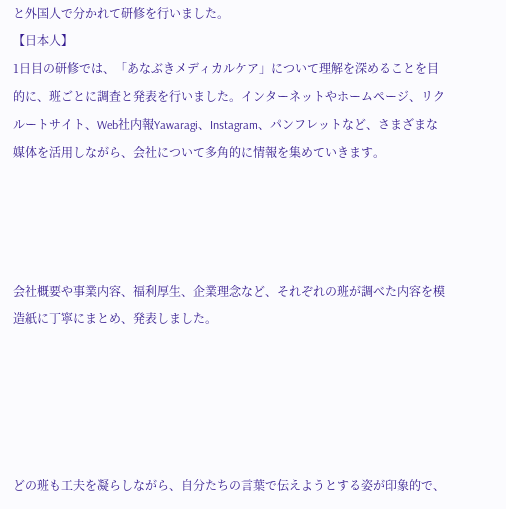と外国人で分かれて研修を行いました。
【日本人】
1日目の研修では、「あなぶきメディカルケア」について理解を深めることを目的に、班ごとに調査と発表を行いました。インターネットやホームページ、リクルートサイト、Web社内報Yawaragi、Instagram、パンフレットなど、さまざまな媒体を活用しながら、会社について多角的に情報を集めていきます。




会社概要や事業内容、福利厚生、企業理念など、それぞれの班が調べた内容を模造紙に丁寧にまとめ、発表しました。





どの班も工夫を凝らしながら、自分たちの言葉で伝えようとする姿が印象的で、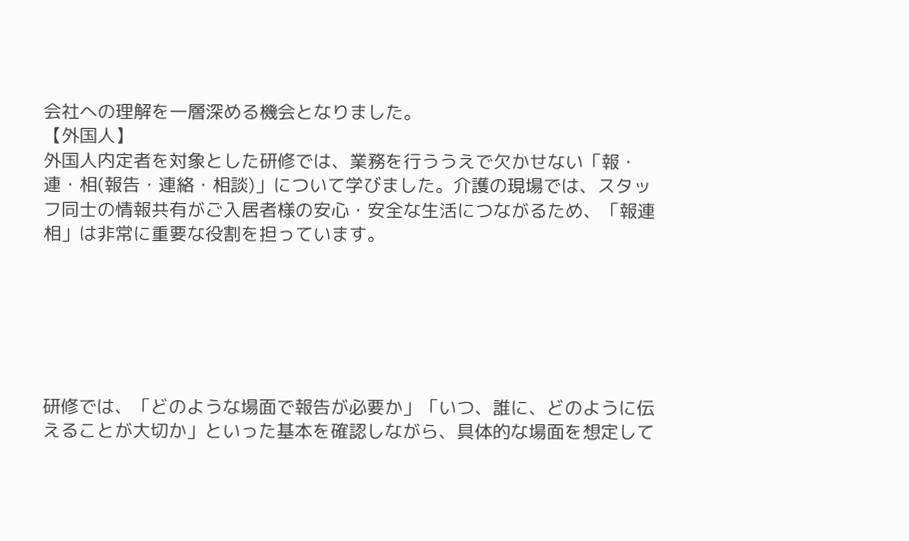会社への理解を一層深める機会となりました。
【外国人】
外国人内定者を対象とした研修では、業務を行ううえで欠かせない「報・連・相(報告・連絡・相談)」について学びました。介護の現場では、スタッフ同士の情報共有がご入居者様の安心・安全な生活につながるため、「報連相」は非常に重要な役割を担っています。






研修では、「どのような場面で報告が必要か」「いつ、誰に、どのように伝えることが大切か」といった基本を確認しながら、具体的な場面を想定して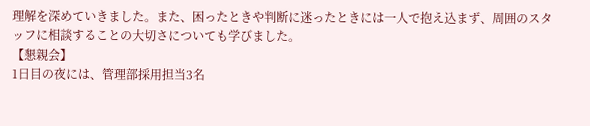理解を深めていきました。また、困ったときや判断に迷ったときには一人で抱え込まず、周囲のスタッフに相談することの大切さについても学びました。
【懇親会】
1日目の夜には、管理部採用担当3名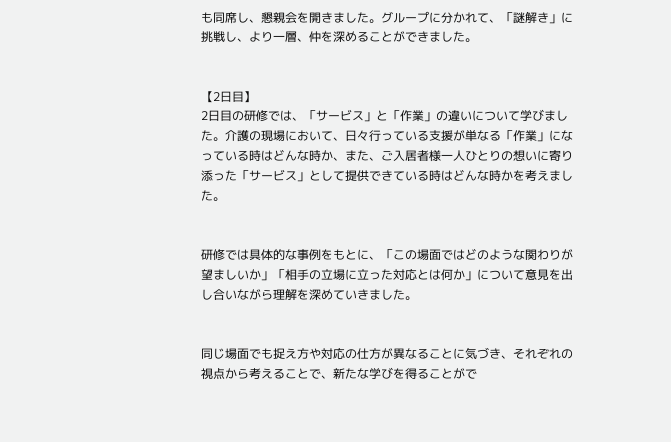も同席し、懇親会を開きました。グループに分かれて、「謎解き」に挑戦し、より一層、仲を深めることができました。


【2日目】
2日目の研修では、「サービス」と「作業」の違いについて学びました。介護の現場において、日々行っている支援が単なる「作業」になっている時はどんな時か、また、ご入居者様一人ひとりの想いに寄り添った「サービス」として提供できている時はどんな時かを考えました。


研修では具体的な事例をもとに、「この場面ではどのような関わりが望ましいか」「相手の立場に立った対応とは何か」について意見を出し合いながら理解を深めていきました。


同じ場面でも捉え方や対応の仕方が異なることに気づき、それぞれの視点から考えることで、新たな学びを得ることがで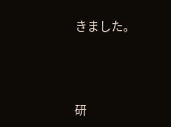きました。





研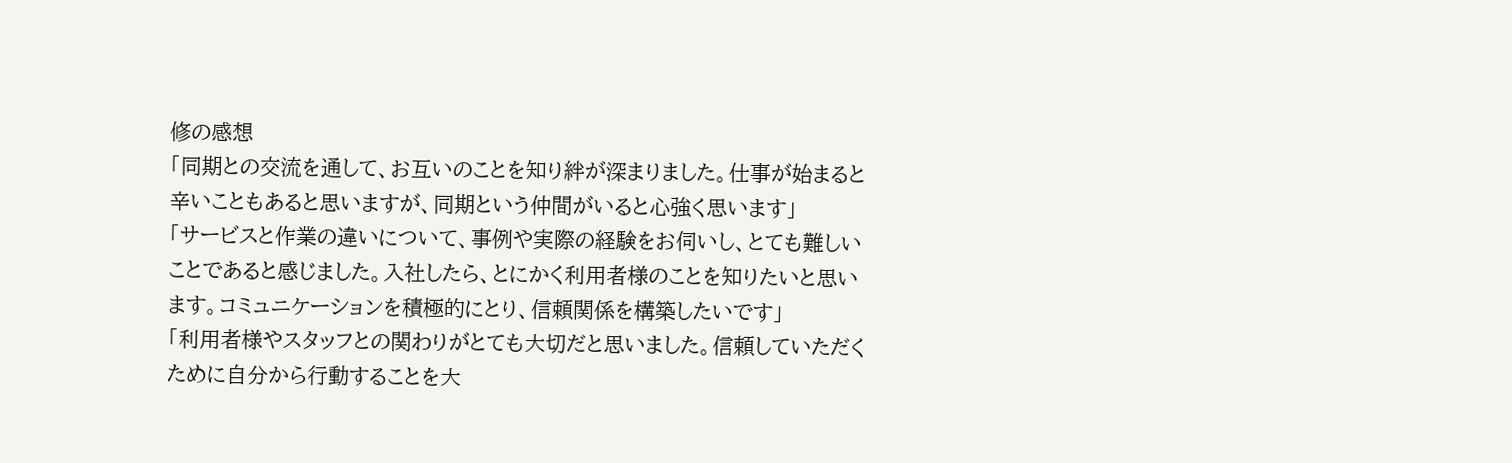修の感想
「同期との交流を通して、お互いのことを知り絆が深まりました。仕事が始まると辛いこともあると思いますが、同期という仲間がいると心強く思います」
「サービスと作業の違いについて、事例や実際の経験をお伺いし、とても難しいことであると感じました。入社したら、とにかく利用者様のことを知りたいと思います。コミュニケーションを積極的にとり、信頼関係を構築したいです」
「利用者様やスタッフとの関わりがとても大切だと思いました。信頼していただくために自分から行動することを大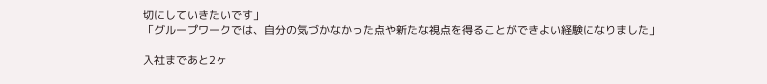切にしていきたいです」
「グループワークでは、自分の気づかなかった点や新たな視点を得ることができよい経験になりました」

入社まであと2ヶ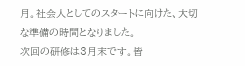月。社会人としてのスタートに向けた、大切な準備の時間となりました。
次回の研修は3月末です。皆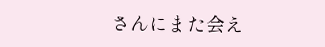さんにまた会え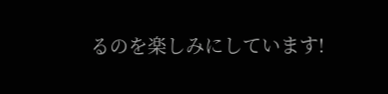るのを楽しみにしています!